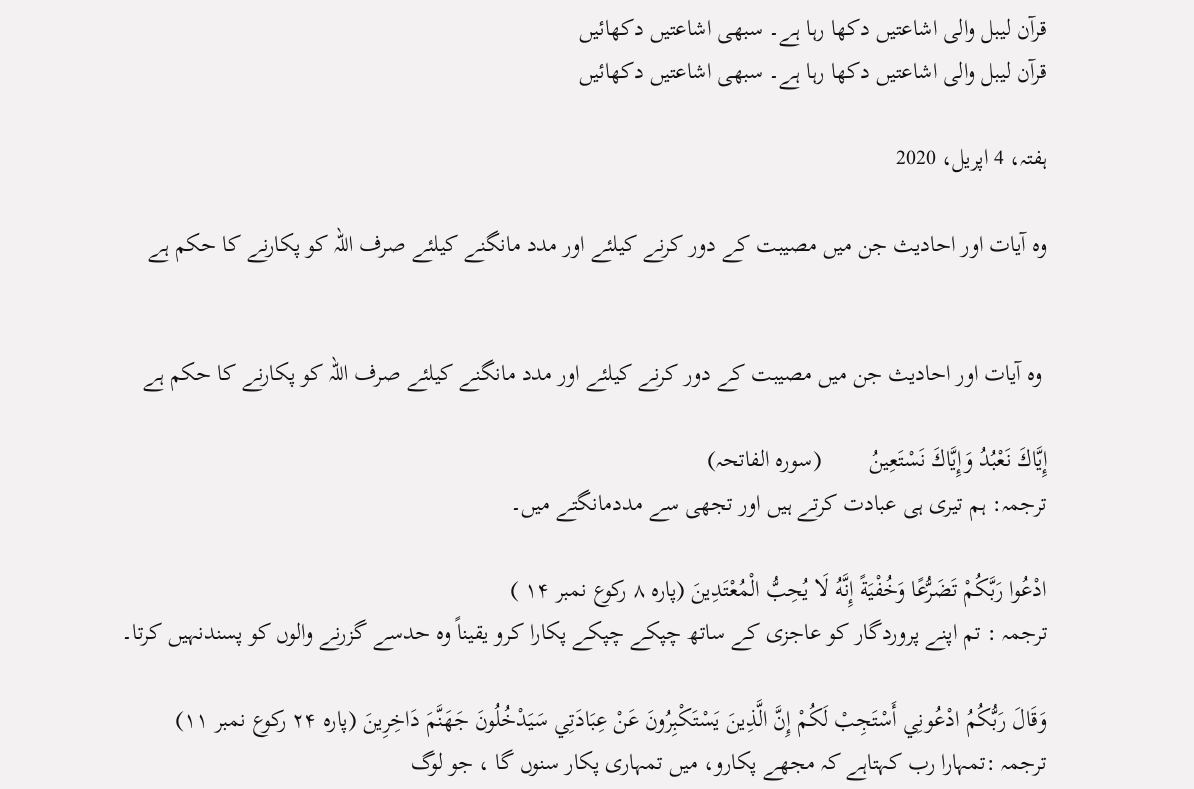قرآن لیبل والی اشاعتیں دکھا رہا ہے۔ سبھی اشاعتیں دکھائیں
قرآن لیبل والی اشاعتیں دکھا رہا ہے۔ سبھی اشاعتیں دکھائیں

ہفتہ، 4 اپریل، 2020

وہ آیات اور احادیث جن میں مصیبت کے دور کرنے کیلئے اور مدد مانگنے کیلئے صرف اللہ کو پکارنے کا حکم ہے


 وہ آیات اور احادیث جن میں مصیبت کے دور کرنے کیلئے اور مدد مانگنے کیلئے صرف اللہ کو پکارنے کا حکم ہے

إِيَّاكَ نَعْبُدُ وَإِيَّاكَ نَسْتَعِينُ        (سورہ الفاتحہ)
ترجمہ: ہم تیری ہی عبادت کرتے ہیں اور تجھی سے مددمانگتے میں۔

ادْعُوا رَبَّكُمْ تَضَرُّعًا وَخُفْيَةً إِنَّهُ لَا يُحِبُّ الْمُعْتَدِينَ (پارہ ۸ رکوع نمبر ۱۴ )
ترجمہ : تم اپنے پروردگار کو عاجزی کے ساتھ چپکے چپکے پکارا کرو یقیناً وہ حدسے گزرنے والوں کو پسندنہیں کرتا۔

وَقَالَ رَبُّكُمُ ادْعُونِي أَسْتَجِبْ لَكُمْ إِنَّ الَّذِينَ يَسْتَكْبِرُونَ عَنْ عِبَادَتِي سَيَدْخُلُونَ جَهَنَّمَ دَاخِرِينَ (پارہ ۲۴ رکوع نمبر ۱۱)
ترجمہ :تمہارا رب کہتاہے کہ مجھے پکارو، میں تمہاری پکار سنوں گا ، جو لوگ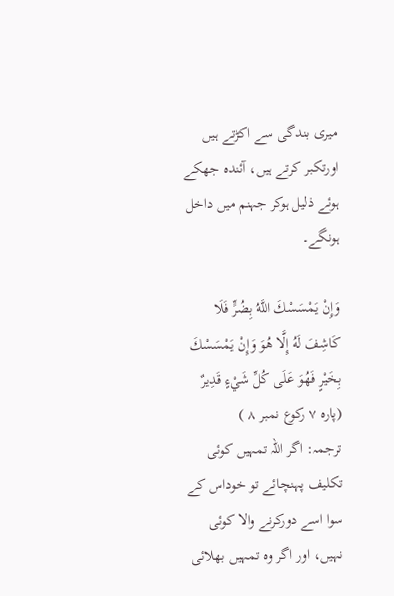میری بندگی سے اکڑتے ہیں اورتکبر کرتے ہیں، آئندہ جھکے ہوئے ذلیل ہوکر جہنم میں داخل ہونگے۔

وَإِنْ يَمْسَسْكَ اللَّهُ بِضُرٍّ فَلَا كَاشِفَ لَهُ إِلَّا هُوَ وَإِنْ يَمْسَسْكَ بِخَيْرٍ فَهُوَ عَلَى كُلِّ شَيْءٍ قَدِيرٌ (پارہ ۷ رکوع نمبر ۸ )
ترجمہ: اگر اللہ تمہیں کوئی تکلیف پہنچائے تو خوداس کے سوا اسے دورکرنے والا کوئی نہیں، اور اگر وہ تمہیں بھلائی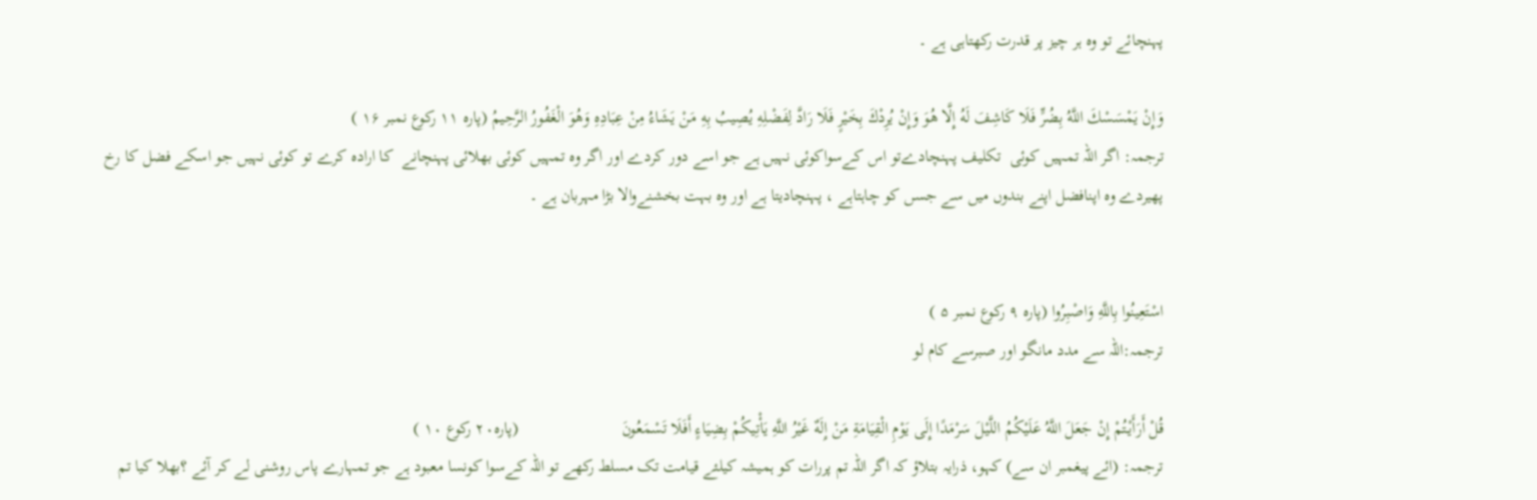پہنچائے تو وہ ہر چیز پر قدرت رکھتاہی ہے ۔

وَإِنْ يَمْسَسْكَ اللَّهُ بِضُرٍّ فَلَا كَاشِفَ لَهُ إِلَّا هُوَ وَإِنْ يُرِدْكَ بِخَيْرٍ فَلَا رَادَّ لِفَضْلِهِ يُصِيبُ بِهِ مَنْ يَشَاءُ مِنْ عِبَادِهِ وَهُوَ الْغَفُورُ الرَّحِيمُ (پارہ ۱۱ رکوع نمبر ۱۶ )
ترجمہ: اگر اللہ تمہیں کوئی  تکلیف پہنچادےتو اس کےسواکوئی نہیں ہے جو اسے دور کردے اور اگر وہ تمہیں کوئی بھلائی پہنچانے  کا ارادہ کرے تو کوئی نہیں جو اسکے فضل کا رخ پھیردے وہ اپنافضل اپنے بندوں میں سے جسں کو چاہتاہے ، پہنچادیتا ہے اور وہ بہت بخشنےوالا بڑا مہربان ہے ۔


اسْتَعِينُوا بِاللَّهِ وَاصْبِرُوا (پارہ ۹ رکوع نمبر ۵ )
ترجمہ:اللہ سے مدد مانگو اور صبرسے کام لو

قُلْ أَرَأَيْتُمْ إِنْ جَعَلَ اللَّهُ عَلَيْكُمُ اللَّيْلَ سَرْمَدًا إِلَى يَوْمِ الْقِيَامَةِ مَنْ إِلَهٌ غَيْرُ اللَّهِ يَأْتِيكُمْ بِضِيَاءٍ أَفَلَا تَسْمَعُونَ                        (پارہ۲۰ رکوع ۱۰ )
ترجمہ: (ائے پیغمبر ان سے) کہو، ذرایہ بتلاؤ کہ اگر اللہ تم پررات کو ہمیشہ کیلئے قیامت تک مسلط رکھے تو اللہ کےسوا کونسا معبود ہے جو تمہارے پاس روشنی لے کر آئے ؟بھلا کیا تم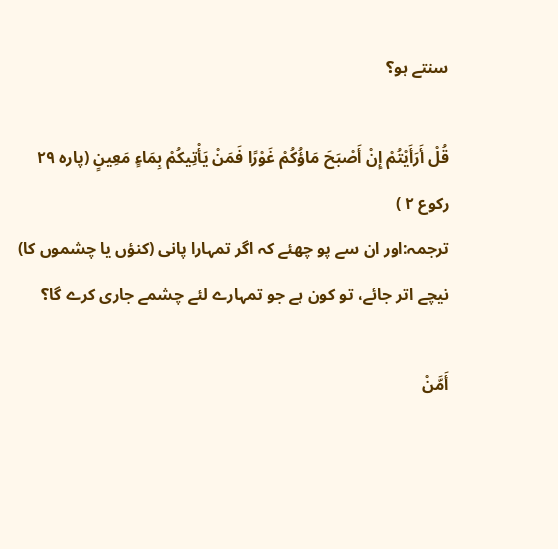سنتے ہو؟

قُلْ أَرَأَيْتُمْ إِنْ أَصْبَحَ مَاؤُكُمْ غَوْرًا فَمَنْ يَأْتِيكُمْ بِمَاءٍ مَعِينٍ (پارہ ۲۹ رکوع ۲ )
ترجمہ:اور ان سے پو چھئے کہ اگر تمہارا پانی (کنؤں یا چشموں کا) نیچے اتر جائے، تو کون ہے جو تمہارے لئے چشمے جاری کرے گا؟

أَمَّنْ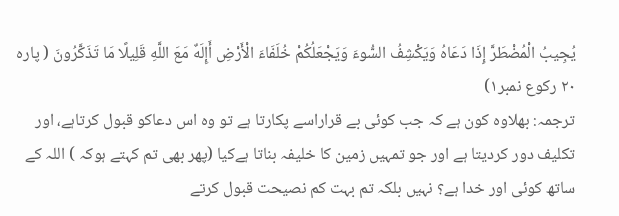يُجِيبُ الْمُضْطَرَّ إِذَا دَعَاهُ وَيَكْشِفُ السُّوءَ وَيَجْعَلُكُمْ خُلَفَاءَ الْأَرْضِ أَإِلَهٌ مَعَ اللَّهِ قَلِيلًا مَا تَذَكَّرُونَ ( پارہ ۲۰ رکوع نمبر۱)
ترجمہ: بھلاوہ کون ہے کہ جب کوئی بے قراراسے پکارتا ہے تو وہ اس دعاکو قبول کرتاہے، اور تکلیف دور کردیتا ہے اور جو تمہیں زمین کا خلیفہ بناتا ہےکیا (پھر بھی تم کہتے ہوکہ ) اللہ کے ساتھ کوئی اور خدا ہے؟ نہیں بلکہ تم بہت کم نصیحت قبول کرتے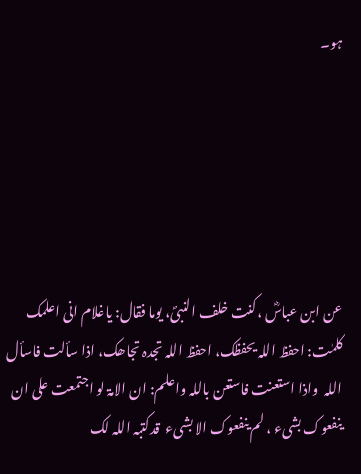ہو۔






عن ابن عباسؓ ،کنت خلف النبیؐ، یوما فقال: یاغلام انی اعلمک کلمٰت: احفظ اللہ یحفظک، احفظ اللہ تجدہ تجاھک، اذا سألت فاسأل اللہ  واذا استعنت فاستعن باللہ واعلم: ان الامۃ لو اجتمعت علی ان ینفعوک بشیء ، لم ینفعوک الا بشیء  قدکتبہ اللہ لک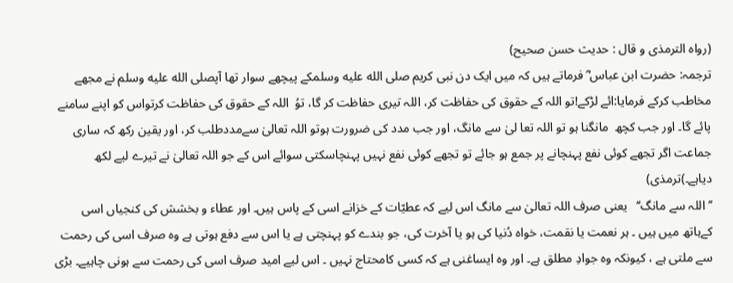(رواہ الترمذی و قال : حدیث حسن صحیح)
ترجمہ: حضرت ابن عباس ؓ فرماتے ہیں کہ میں ایک دن نبی کریم صلى الله عليه وسلمکے پیچھے سوار تھا آپصلى الله عليه وسلم نے مجھے مخاطب کرکے فرمایا:ائے لڑکے!تو اللہ کے حقوق کی حفاظت کر، اللہ تیری حفاظت کر گا، توُ  اللہ کے حقوق کی حفاظت کرتواس کو اپنے سامنے پائے گا۔ اور جب کچھ  مانگنا ہو تو اللہ تعا لیٰ سے مانگ، اور جب مدد کی ضرورت ہوتو اللہ تعالیٰ سےمددطلب کر، اور یقین رکھ کہ ساری جماعت اگر تجھے کوئی نفع پہنچانے پر جمع ہو جائے تو تجھے کوئی نفع نہیں پہنچاسکتی سوائے اس کے جو اللہ تعالیٰ نے تیرے لیے لکھ دیاہے۔)ترمذی)
’’اللہ سے مانگ‘‘   یعنی صرف اللہ تعالیٰ سے مانگ اس لیے کہ عطیّات کے خزانے اسی کے پاس ہیں۔ اور عطاء و بخشش کی کنجیاں اسی کےہاتھ میں ہیں ۔ ہر نعمت یا نقمت، خواہ دُنیا کی ہو یا آخرت کی، جو بندے کو پہنچتی ہے یا اس سے دفع ہوتی ہے وہ صرف اسی کی رحمت سے ملتی ہے ، کیونکہ وہ جوادِ مطلق ہے۔ اور وہ ایساغنی ہے کہ کسی کامحتاج نہیں ۔ اس لیے امید صرف اسی کی رحمت سے ہونی چاہیے۔ بڑی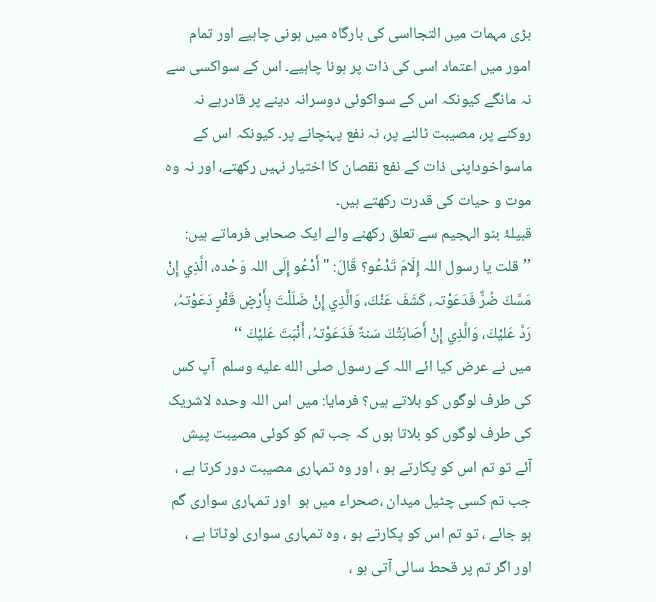بڑی مہمات میں التجااسی کی بارگاہ میں ہونی چاہیے اور تمام امور میں اعتماد اسی کی ذات پر ہونا چاہیے۔ اس کے سواکسی سے نہ مانگے کیونکہ اس کے سواکوئی دوسرانہ دینے پر قادرہے نہ روکنے پر، مصیبت ٹالنے پر، نہ نفع پہنچانے پر۔ کیونکہ اس کے ماسواخوداپنی ذات کے نفع نقصان کا اختیار نہیں رکھتے، اور نہ وہ موت و حیات کی قدرت رکھتے ہیں۔
قبیلۂ بنو الہجیم سے تعلق رکھنے والے ایک صحابی فرماتے ہیں:
’’قلت یا رسول اللہ إِلَامَ تَدْعُو؟ قَالَ: " أَدْعُو إِلَى اللہ وَحْدہ، الَّذِي إِنْ مَسَّكَ ضُرٌّ فَدَعَوْتہ، كَشَفَ عَنْكَ، وَالَّذِي إِنْ ضَلَلْتَ بِأَرْضٍ قَفْرٍ دَعَوْتہُ، رَدَّ عَلیْكَ، وَالَّذِي إِنْ أَصَابَتْكَ سَنۃٌ فَدَعَوْتہُ، أَنْبَتَ عَلیْكَ ‘‘
میں نے عرض کیا ائے اللہ کے رسول صلى الله عليه وسلم  آپ کس کی طرف لوگوں کو بلاتے ہیں؟ فرمایا: میں اس اللہ وحدہ لاشریک کی طرف لوگوں کو بلاتا ہوں کہ جب تم کو کوئی مصیبت پیش آئے تو تم اس کو پکارتے ہو ، اور وہ تمہاری مصیبت دور کرتا ہے ، جب تم کسی چٹیل میدان ،صحراء میں ہو  اور تمہاری سواری گم ہو جائے ، تو تم اس کو پکارتے ہو ، وہ تمہاری سواری لوٹاتا ہے ، اور اگر تم پر قحط سالی آتی ہو ،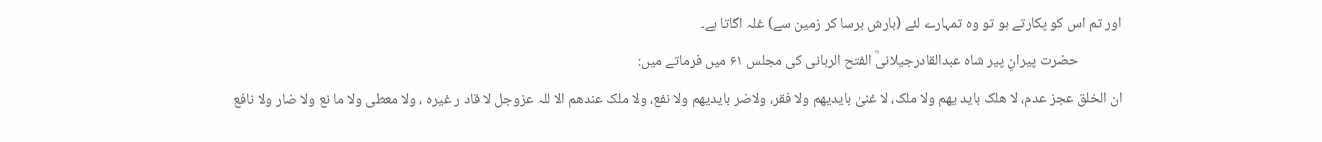اور تم اس کو پکارتے ہو تو وہ تمہارے لئے (بارش برسا کر زمین سے) غلہ اگاتا ہے۔
             حضرت پیرانِ پیر شاہ عبدالقادرجیلانیؒ الفتح الربانی کی مجلس ۶۱ میں فرماتے میں:
ان الخلق عجز عدم، لا ھلک باید یھم ولا ملک، لا غنیٰ بایدیھم ولا فقر، ولاضر بایدیھم ولا نفع، ولا ملک عندھم الا للہ عزوجل لا قاد ر غیرہ ، ولا معطی ولا ما نع ولا ضار ولا نافع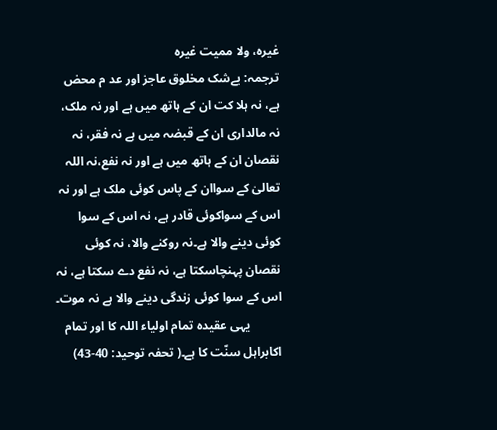غیرہ، ولا ممیت غیرہ
ترجمہ: بےشک مخلوق عاجز اور عد م محض ہے، نہ ہلا کت ان کے ہاتھ میں ہے اور نہ ملک، نہ مالداری ان کے قبضہ میں ہے نہ فقر، نہ نقصان ان کے ہاتھ میں ہے اور نہ نفع،نہ اللہ تعالیٰ کے سواان کے پاس کوئی ملک ہے اور نہ اس کے سواکوئی قادر ہے، نہ اس کے سوا کوئی دینے والا ہے۔نہ روکنے والا، نہ کوئی نقصان پہنچاسکتا ہے، نہ نفع دے سکتا ہے، نہ اس کے سوا کوئی زندگی دینے والا ہے نہ موت۔
          یہی عقیدہ تمام اولیاء اللہ کا اور تمام اکابراہل سنّت کا ہے۔( تحفہ توحید: 40-43)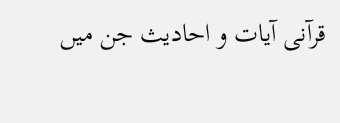قرآنی آیات و احادیث جن میں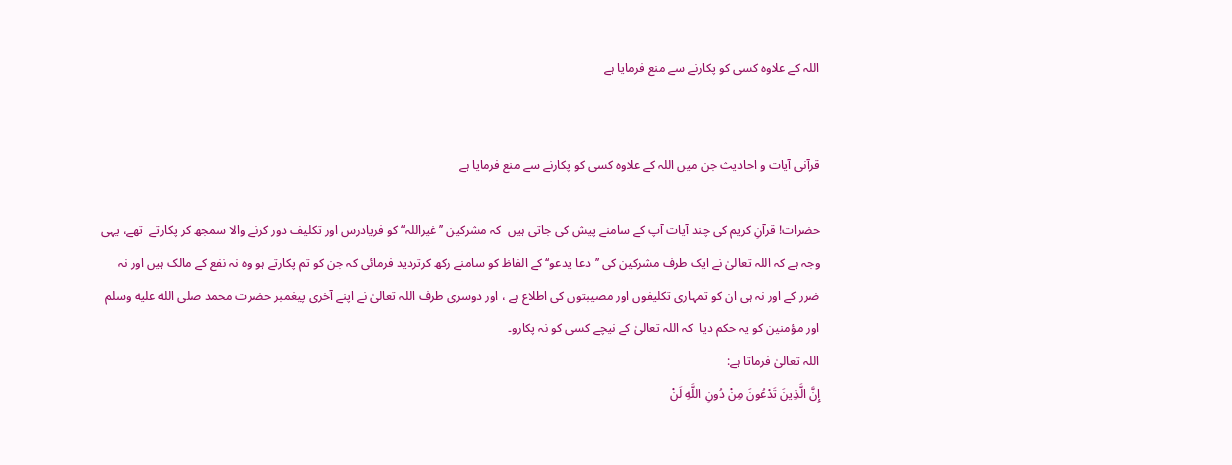اللہ کے علاوہ کسی کو پکارنے سے منع فرمایا ہے


قرآنی آیات و احادیث جن میں اللہ کے علاوہ کسی کو پکارنے سے منع فرمایا ہے

حضرات! قرآنِ کریم کی چند آیات آپ کے سامنے پیش کی جاتی ہیں  کہ مشرکین ’’غیراللہ‘‘ کو فریادرس اور تکلیف دور کرنے والا سمجھ کر پکارتے  تھے، یہی وجہ ہے کہ اللہ تعالیٰ نے ایک طرف مشرکین کی ’’دعا یدعو‘‘ کے الفاظ کو سامنے رکھ کرتردید فرمائی کہ جن کو تم پکارتے ہو وہ نہ نفع کے مالک ہیں اور نہ ضرر کے اور نہ ہی ان کو تمہاری تکلیفوں اور مصیبتوں کی اطلاع ہے ، اور دوسری طرف اللہ تعالیٰ نے اپنے آخری پیغمبر حضرت محمد صلى الله عليه وسلم اور مؤمنین کو یہ حکم دیا  کہ اللہ تعالیٰ کے نیچے کسی کو نہ پکارو۔
اللہ تعالیٰ فرماتا ہے:
إِنَّ الَّذِينَ تَدْعُونَ مِنْ دُونِ اللَّهِ لَنْ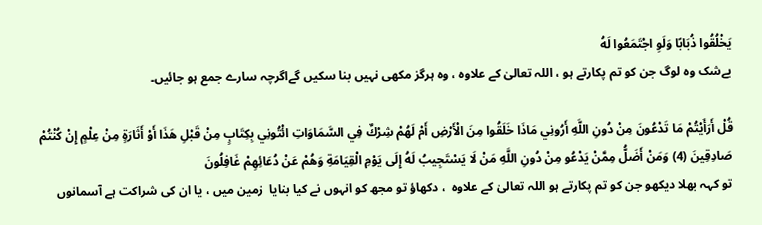يَخْلُقُوا ذُبَابًا وَلَوِ اجْتَمَعُوا لَهُ
بےشک وہ لوگ جن کو تم پکارتے ہو ، اللہ تعالیٰ کے علاوہ ، وہ ہرگز مکھی نہیں بنا سکیں گےاگرچہ سارے جمع ہو جائیں۔

قُلْ أَرَأَيْتُمْ مَا تَدْعُونَ مِنْ دُونِ اللَّهِ أَرُونِي مَاذَا خَلَقُوا مِنَ الْأَرْضِ أَمْ لَهُمْ شِرْكٌ فِي السَّمَاوَاتِ ائْتُونِي بِكِتَابٍ مِنْ قَبْلِ هَذَا أَوْ أَثَارَةٍ مِنْ عِلْمٍ إِنْ كُنْتُمْ صَادِقِينَ (4) وَمَنْ أَضَلُّ مِمَّنْ يَدْعُو مِنْ دُونِ اللَّهِ مَنْ لَا يَسْتَجِيبُ لَهُ إِلَى يَوْمِ الْقِيَامَةِ وَهُمْ عَنْ دُعَائِهِمْ غَافِلُونَ
تو کہہ بھلا دیکھو جن کو تم پکارتے ہو اللہ تعالیٰ کے علاوہ  ، دکھاؤ تو مجھ کو انہوں نے کیا بنایا  زمین میں ، یا ان کی شراکت ہے آسمانوں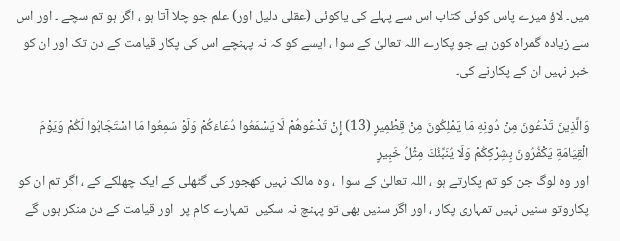میں۔ لاؤ میرے پاس کوئی کتاب اس سے پہلے کی یاکوئی (عقلی دلیل اور) علم جو چلا آتا ہو ، اگر ہو تم سچے ۔ اور اس سے زیادہ گمراہ کون ہے جو پکارے اللہ تعالیٰ کے سوا ، ایسے کو کہ نہ پہنچے اس کی پکار قیامت کے دن تک اور ان کو خبر نہیں ان کے پکارنے کی۔

وَالَّذِينَ تَدْعُونَ مِنْ دُونِهِ مَا يَمْلِكُونَ مِنْ قِطْمِيرٍ (13) إِنْ تَدْعُوهُمْ لَا يَسْمَعُوا دُعَاءَكُمْ وَلَوْ سَمِعُوا مَا اسْتَجَابُوا لَكُمْ وَيَوْمَ الْقِيَامَةِ يَكْفُرُونَ بِشِرْكِكُمْ وَلَا يُنَبِّئُكَ مِثْلُ خَبِيرٍ
اور وہ لوگ جن کو تم پکارتے ہو ، اللہ تعالیٰ کے سوا  ، وہ مالک نہیں کھجور کی گٹھلی کے ایک چھلکے کے ، اگر تم ان کو پکاروتو سنیں نہیں تمہاری پکار ، اور اگر سنیں بھی تو پہنچ نہ سکیں  تمہارے کام پر  اور قیامت کے دن منکر ہوں گے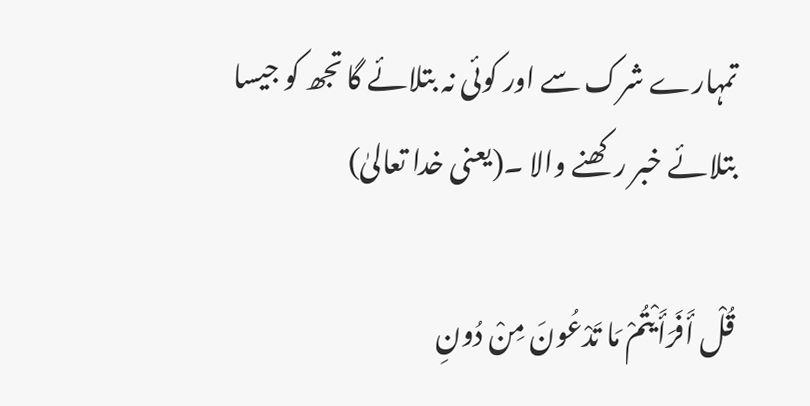تمہارے شرک سے اور کوئی نہ بتلائے گا تجھ کو جیسا بتلائے خبر رکھنے والا ۔(یعنی خدا تعالیٰ)

قُلْ أَفَرَأَيْتُمْ مَا تَدْعُونَ مِنْ دُونِ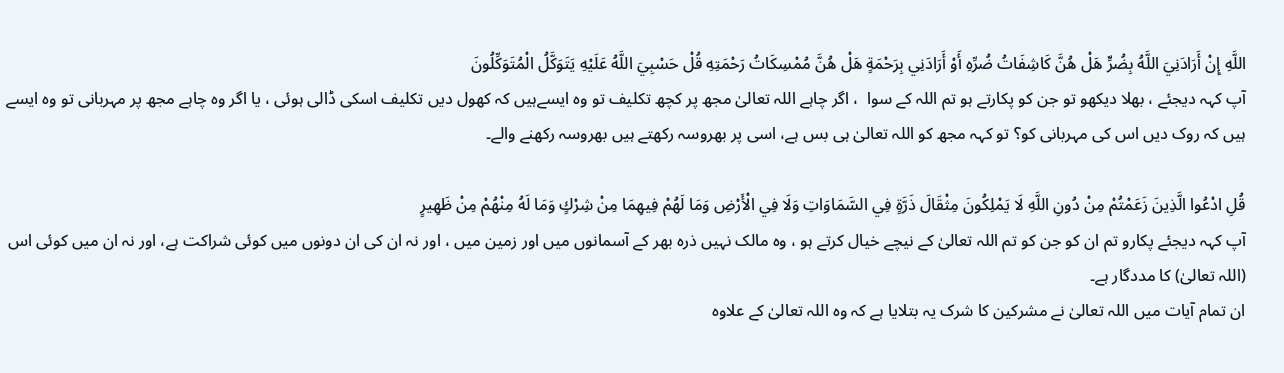اللَّهِ إِنْ أَرَادَنِيَ اللَّهُ بِضُرٍّ هَلْ هُنَّ كَاشِفَاتُ ضُرِّهِ أَوْ أَرَادَنِي بِرَحْمَةٍ هَلْ هُنَّ مُمْسِكَاتُ رَحْمَتِهِ قُلْ حَسْبِيَ اللَّهُ عَلَيْهِ يَتَوَكَّلُ الْمُتَوَكِّلُونَ
آپ کہہ دیجئے ، بھلا دیکھو تو جن کو پکارتے ہو تم اللہ کے سوا  ، اگر چاہے اللہ تعالیٰ مجھ پر کچھ تکلیف تو وہ ایسےہیں کہ کھول دیں تکلیف اسکی ڈالی ہوئی ، یا اگر وہ چاہے مجھ پر مہربانی تو وہ ایسے ہیں کہ روک دیں اس کی مہربانی کو؟ تو کہہ مجھ کو اللہ تعالیٰ ہی بس ہے، اسی پر بھروسہ رکھتے ہیں بھروسہ رکھنے والے۔

قُلِ ادْعُوا الَّذِينَ زَعَمْتُمْ مِنْ دُونِ اللَّهِ لَا يَمْلِكُونَ مِثْقَالَ ذَرَّةٍ فِي السَّمَاوَاتِ وَلَا فِي الْأَرْضِ وَمَا لَهُمْ فِيهِمَا مِنْ شِرْكٍ وَمَا لَهُ مِنْهُمْ مِنْ ظَهِيرٍ
آپ کہہ دیجئے پکارو تم ان کو جن کو تم اللہ تعالیٰ کے نیچے خیال کرتے ہو ، وہ مالک نہیں ذرہ بھر کے آسمانوں میں اور زمین میں ، اور نہ ان کی ان دونوں میں کوئی شراکت ہے، اور نہ ان میں کوئی اس (اللہ تعالیٰ) کا مددگار ہے۔
ان تمام آیات میں اللہ تعالیٰ نے مشرکین کا شرک یہ بتلایا ہے کہ وہ اللہ تعالیٰ کے علاوہ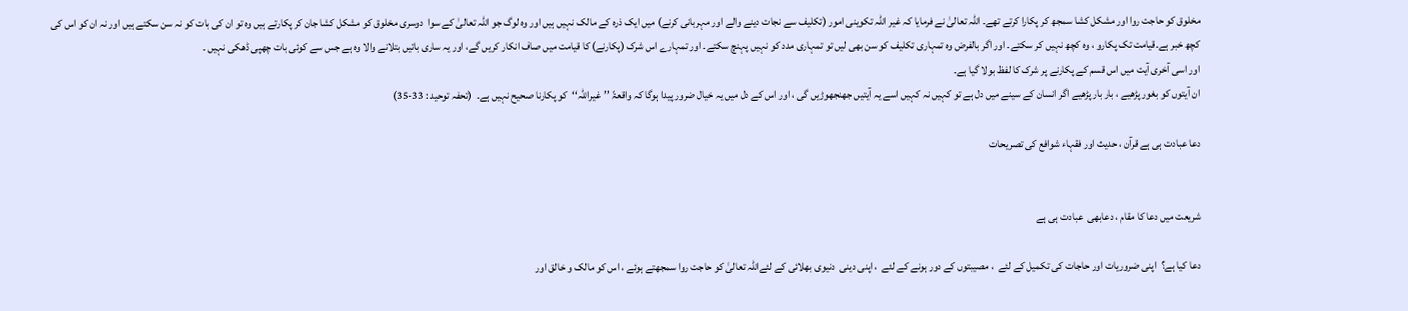مخلوق کو حاجت روا اور مشکل کشا سمجھ کر پکارا کرتے تھے۔ اللہ تعالیٰ نے فرمایا کہ غیر اللہ تکوینی امور (تکلیف سے نجات دینے والے اور مہربانی کرنے) میں ایک ذرہ کے مالک نہیں ہیں اور وہ لوگ جو اللہ تعالیٰ کے سوا  دوسری مخلوق کو مشکل کشا جان کر پکارتے ہیں وہ تو ان کی بات کو نہ سن سکتے ہیں اور نہ ان کو اس کی کچھ خبر ہے۔قیامت تک پکارو ، وہ کچھ نہیں کر سکتے۔ اور اگر بالفرض وہ تمہاری تکلیف کو سن بھی لیں تو تمہاری مدد کو نہیں پہنچ سکتے۔ اور تمہارے اس شرک (پکارنے) کا قیامت میں صاف انکار کریں گے، اور یہ ساری باتیں بتلانے والا وہ ہے جس سے کوئی بات چھپی ڈھکی نہیں ۔
اور اسی آخری آیت میں اس قسم کے پکارنے پر شرک کا لفظ بولا گیا ہے۔
ان آیتوں کو بغور پڑھیے ، بار بار پڑھیے اگر انسان کے سینے میں دل ہے تو کہیں نہ کہیں اسے یہ آیتیں جھنجھوڑیں گی ، اور اس کے دل میں یہ خیال ضرور پیدا ہوگا کہ واقعۃً ’’غیراللہ‘‘  کو پکارنا صحیح نہیں ہے۔  (تحفہ توحید : 33-35)

دعا عبادت ہی ہے قرآن ، حدیث اور فقہاء شوافع کی تصریحات


شریعت میں دعا کا مقام ، دعابھی  عبادت ہی ہے

دعا کیا ہے؟  اپنی ضروریات اور حاجات کی تکمیل کے لئے  ، مصیبتوں کے دور ہونے کے لئے  ، اپنی دینی  دنیوی بھلائی کے لئےاللہ تعالیٰ کو حاجت روا سمجھتے ہوئے ، اس کو مالک و خالق اور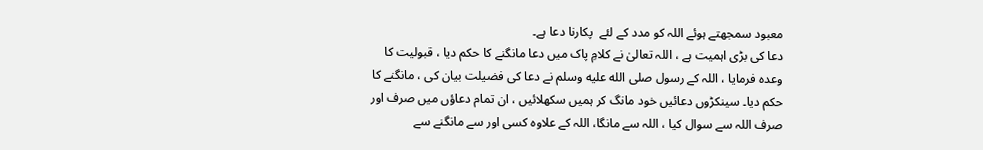معبود سمجھتے ہوئے اللہ کو مدد کے لئے  پکارنا دعا ہے۔
دعا کی بڑی اہمیت ہے ، اللہ تعالیٰ نے کلامِ پاک میں دعا مانگنے کا حکم دیا ، قبولیت کا وعدہ فرمایا ، اللہ کے رسول صلى الله عليه وسلم نے دعا کی فضیلت بیان کی ، مانگنے کا حکم دیا۔ سینکڑوں دعائیں خود مانگ کر ہمیں سکھلائیں ، ان تمام دعاؤں میں صرف اور صرف اللہ سے سوال کیا ، اللہ سے مانگا، اللہ کے علاوہ کسی اور سے مانگنے سے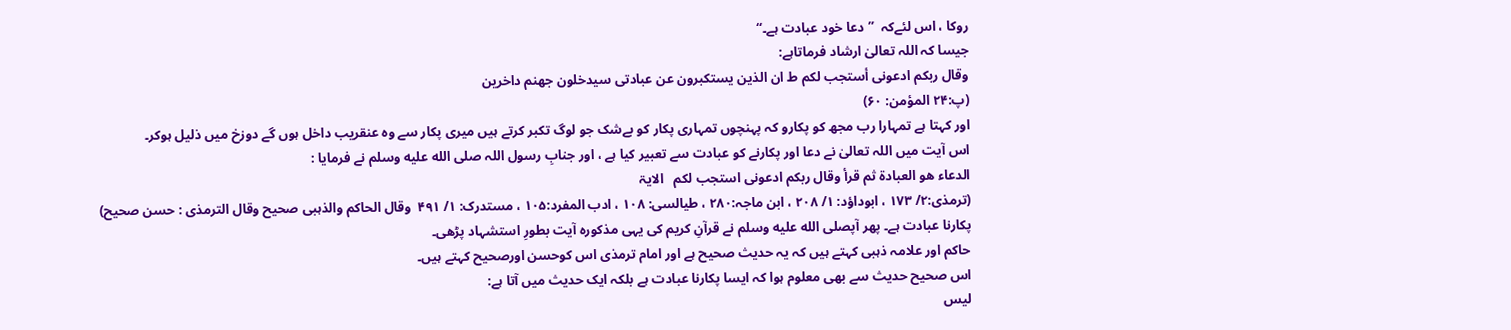روکا ، اس لئےکہ  ’’دعا خود عبادت ہے۔‘‘
جیسا کہ اللہ تعالیٰ ارشاد فرماتاہے:
وقال ربکم ادعونی أستجب لکم ط ان الذین یستکبرون عن عبادتی سیدخلون جھنم داخرین
(پ:۲۴ المؤمن: ۶۰)
اور کہتا ہے تمہارا رب مجھ کو پکارو کہ پہنچوں تمہاری پکار کو بےشک جو لوگ تکبر کرتے ہیں میری پکار سے وہ عنقریب داخل ہوں گے دوزخ میں ذلیل ہوکر۔
اس آیت میں اللہ تعالیٰ نے دعا اور پکارنے کو عبادت سے تعبیر کیا ہے ، اور جنابِ رسول اللہ صلى الله عليه وسلم نے فرمایا :
الدعاء ھو العبادۃ ثم قرأ وقال ربکم ادعونی استجب لکم   الایۃ
(ترمذی:۲/ ۱۷۳ ، ابوداؤد: ۱/ ۲۰۸ ، ابن ماجہ:۲۸۰ ، طیالسی: ۱۰۸ ، ادب المفرد:۱۰۵ ، مستدرک: ۱/ ۴۹۱  وقال الحاکم والذہبی صحیح وقال الترمذی : حسن صحیح)
پکارنا عبادت ہے۔ پھر آپصلى الله عليه وسلم نے قرآنِ کریم کی یہی مذکورہ آیت بطورِ استشہاد پڑھی۔
حاکم اور علامہ ذہبی کہتے ہیں کہ یہ حدیث صحیح ہے اور امام ترمذی اس کوحسن اورصحیح کہتے ہیں۔
اس صحیح حدیث سے بھی معلوم ہوا کہ ایسا پکارنا عبادت ہے بلکہ ایک حدیث میں آتا ہے:
لیس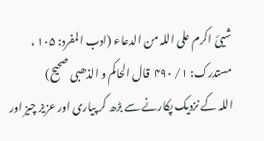شیئ اکرم علی اللہ من الدعاء (ادب المفرد: ۱۰۵ ، مستدرک: ۱/ ۴۹۰  قال الحاکم و الذھبی صحیح)
اللہ کے نزدیک پکارنے سے بڑھ کر پیاری اور عزیز چیز اور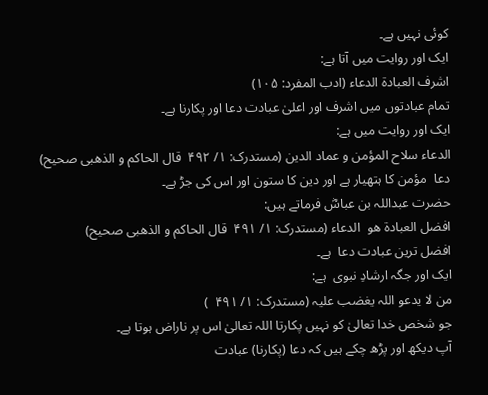کوئی نہیں ہے۔
ایک اور روایت میں آتا ہے:
اشرف العبادۃ الدعاء (ادب المفرد: ۱۰۵)
تمام عبادتوں میں اشرف اور اعلیٰ عبادت دعا اور پکارنا ہے۔
ایک اور روایت میں ہے:
الدعاء سلاح المؤمن و عماد الدین (مستدرک: ۱/ ۴۹۲  قال الحاکم و الذھبی صحیح)
دعا  مؤمن کا ہتھیار ہے اور دین کا ستون اور اس کی جڑ ہے۔
حضرت عبداللہ بن عباسؓ فرماتے ہیں:
افضل العبادۃ ھو  الدعاء (مستدرک: ۱/ ۴۹۱  قال الحاکم و الذھبی صحیح)
افضل ترین عبادت دعا  ہے۔
ایک اور جگہ ارشادِ نبوی  ہے:
من لا یدعو اللہ یغضب علیہ (مستدرک: ۱/ ۴۹۱  )
جو شخص خدا تعالیٰ کو نہیں پکارتا اللہ تعالیٰ اس پر ناراض ہوتا ہے۔
آپ دیکھ اور پڑھ چکے ہیں کہ دعا (پکارنا) عبادت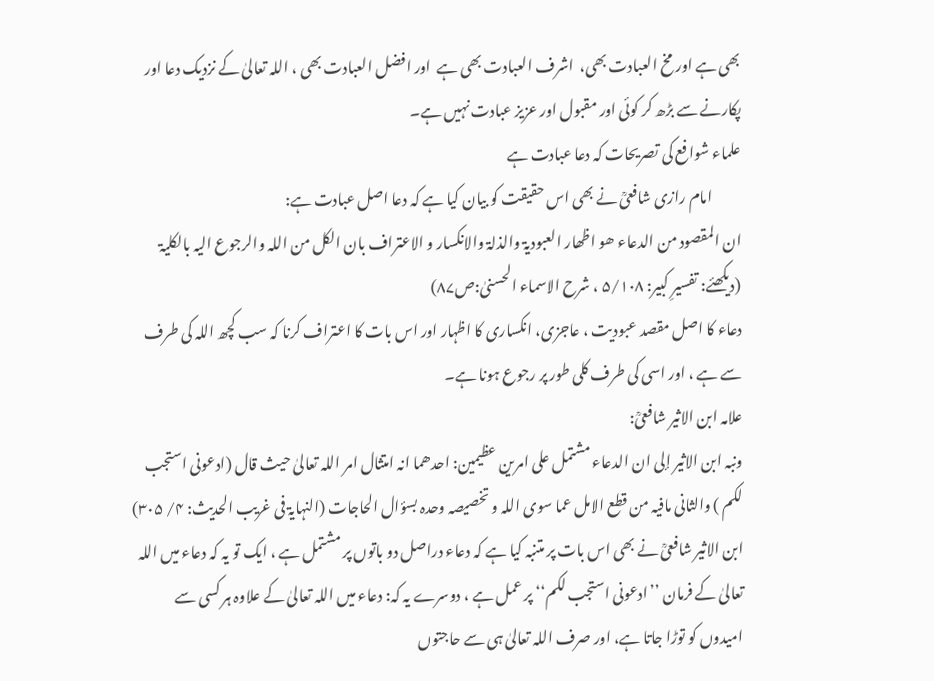بھی ہے اور مخ العبادت بھی،  اشرف العبادت بھی ہے  اور افضل العبادت بھی ، اللہ تعالیٰ کے نزدیک دعا اور پکارنے سے بڑھ کر کوئی اور مقبول اور عزیز عبادت نہیں ہے۔
علماء شوافع کی تصریحات کہ دعا عبادت ہے
          امام رازی شافعیؒ نے بھی اس حقیقت کو بیان کیا ہے کہ دعا اصل عبادت ہے:
ان المقصود من الدعاء ھو اظھار العبودیۃ والذلۃ والانکسار و الاعتراف بان الکل من اللہ والرجوع الیہ بالکلیۃ (دیکھئے: تفسیرِ کبیر: ۵/۱۰۸ ، شرح الاسماء الحسنیٰ:ص۸۷)
دعاء کا اصل مقصد عبودیت ، عاجزی، انکساری کا اظہار اور اس بات کا اعتراف کرنا کہ سب کچھ اللہ کی طرف سے ہے ، اور اسی کی طرف کلی طور پر رجوع ہونا ہے۔
علامہ ابن الاثیر شافعیؒ:
ونبہ ابن الاثیر إلی ان الدعاء مشتمل علی امرین عظیمین: احدھما انہ امتثال امر اللہ تعالیٰ حیث قال (ادعونی استجب لکم ) والثانی مافیہ من قطع الامل عما سوی اللہ و تخصیصہ وحدہ بسؤال الحاجات (النہایۃ فی غریب الحدیث: ۴/ ۳۰۵)
ابن الاثیر شافعیؒ نے بھی اس بات پر متنبہ کیا ہے کہ دعاء دراصل دو باتوں پر مشتمل ہے ، ایک تو یہ کہ دعاء میں اللہ تعالیٰ کے فرمان ’’ادعونی استجب لکم‘‘ پر عمل ہے ، دوسرے یہ کہ: دعاء میں اللہ تعالیٰ کے علاوہ ہر کسی سے امیدوں کو توڑا جاتا ہے، اور صرف اللہ تعالیٰ ہی سے حاجتوں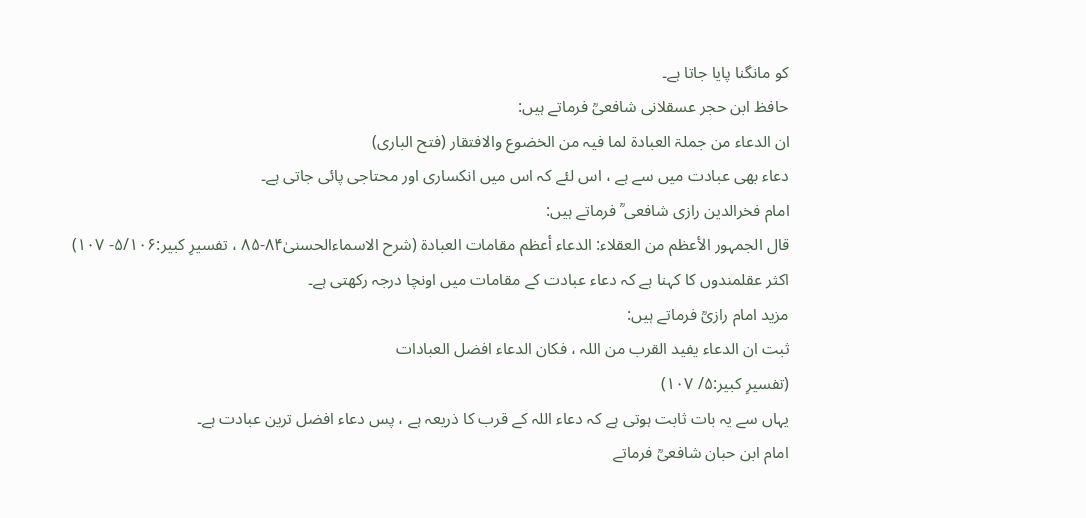کو مانگنا پایا جاتا ہے۔
حافظ ابن حجر عسقلانی شافعیؒ فرماتے ہیں:
ان الدعاء من جملۃ العبادۃ لما فیہ من الخضوع والافتقار (فتح الباری)
دعاء بھی عبادت میں سے ہے ، اس لئے کہ اس میں انکساری اور محتاجی پائی جاتی ہے۔
امام فخرالدین رازی شافعی ؒ فرماتے ہیں:
قال الجمہور الأعظم من العقلاء: الدعاء أعظم مقامات العبادۃ (شرح الاسماءالحسنیٰ۸۴-۸۵ ، تفسیرِ کبیر:۵/۱۰۶- ۱۰۷)
اکثر عقلمندوں کا کہنا ہے کہ دعاء عبادت کے مقامات میں اونچا درجہ رکھتی ہے۔
مزید امام رازیؒ فرماتے ہیں:
ثبت ان الدعاء یفید القرب من اللہ ، فکان الدعاء افضل العبادات
(تفسیرِ کبیر:۵/ ۱۰۷)
یہاں سے یہ بات ثابت ہوتی ہے کہ دعاء اللہ کے قرب کا ذریعہ ہے ، پس دعاء افضل ترین عبادت ہے۔
امام ابن حبان شافعیؒ فرماتے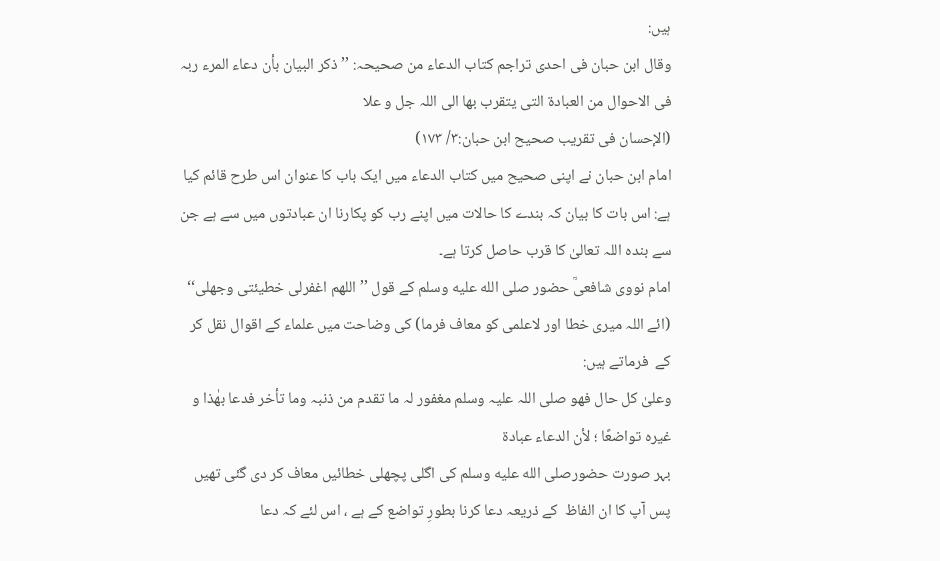ہیں:
وقال ابن حبان فی احدی تراجم کتاب الدعاء من صحیحہ: ’’ذکر البیان بأن دعاء المرء ربہ فی الاحوال من العبادۃ التی یتقرب بھا الی اللہ جل و علا
(الإحسان فی تقریب صحیح ابن حبان:۳/ ۱۷۳)
امام ابن حبان نے اپنی صحیح میں کتاب الدعاء میں ایک باب کا عنوان اس طرح قائم کیا ہے: اس بات کا بیان کہ بندے کا حالات میں اپنے رب کو پکارنا ان عبادتوں میں سے ہے جن سے بندہ اللہ تعالیٰ کا قرب حاصل کرتا ہے۔
امام نووی شافعیؒ حضور صلى الله عليه وسلم کے قول ’’ اللھم اغفرلی خطیئتی وجھلی‘‘  (ائے اللہ میری خطا اور لاعلمی کو معاف فرما) کی وضاحت میں علماء کے اقوال نقل کر کے  فرماتے ہیں:
وعلیٰ کل حال فھو صلی اللہ علیہ وسلم مغفور لہ ما تقدم من ذنبہ وما تأخر فدعا بھٰذا و غیرہ تواضعًا ؛ لأن الدعاء عبادۃ
بہر صورت حضورصلى الله عليه وسلم کی اگلی پچھلی خطائیں معاف کر دی گئی تھیں پس آپ کا ان الفاظ  کے ذریعہ دعا کرنا بطورِ تواضع کے ہے ، اس لئے کہ دعا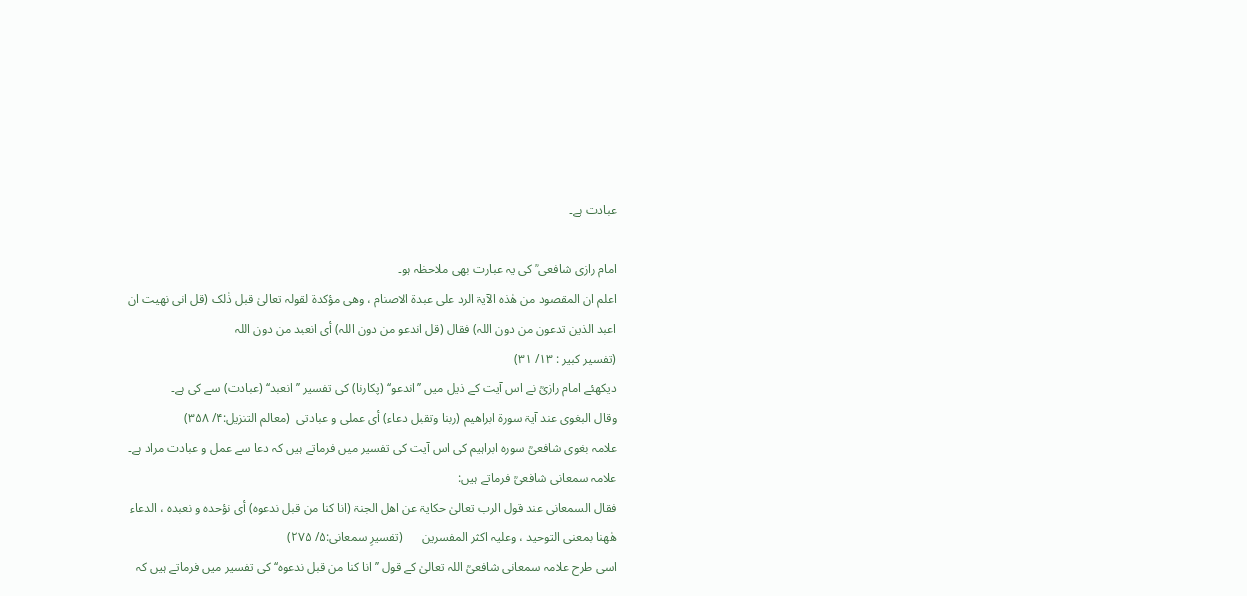عبادت ہے۔

امام رازی شافعی ؒ کی یہ عبارت بھی ملاحظہ ہو۔
اعلم ان المقصود من ھٰذہ الآیۃ الرد علی عبدۃ الاصنام ، وھی مؤکدۃ لقولہ تعالیٰ قبل ذٰلک (قل انی نھیت ان اعبد الذین تدعون من دون اللہ) فقال (قل اندعو من دون اللہ) أی انعبد من دون اللہ                             (تفسیر کبیر : ۱۳/ ۳۱)
دیکھئے امام رازیؒ نے اس آیت کے ذیل میں ’’اندعو‘‘ (پکارنا) کی تفسیر ’’انعبد‘‘ (عبادت) سے کی ہے۔
وقال البغوی عند آیۃ سورۃ ابراھیم (ربنا وتقبل دعاء) أی عملی و عبادتی  (معالم التنزیل:۴/ ۳۵۸)
علامہ بغوی شافعیؒ سورہ ابراہیم کی اس آیت کی تفسیر میں فرماتے ہیں کہ دعا سے عمل و عبادت مراد ہے۔
علامہ سمعانی شافعیؒ فرماتے ہیں:
فقال السمعانی عند قول الرب تعالیٰ حکایۃ عن اھل الجنۃ (انا کنا من قبل ندعوہ) أی نؤحدہ و نعبدہ ، الدعاء ھٰھنا بمعنی التوحید ، وعلیہ اکثر المفسرین      (تفسیرِ سمعانی:۵/ ۲۷۵)
اسی طرح علامہ سمعانی شافعیؒ اللہ تعالیٰ کے قول ’’انا کنا من قبل ندعوہ‘‘ کی تفسیر میں فرماتے ہیں کہ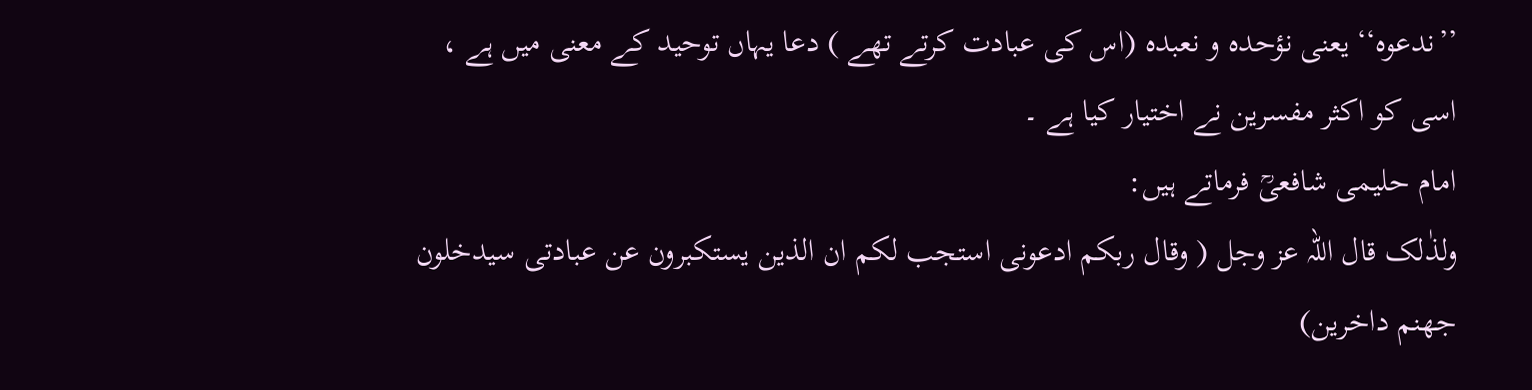’’ندعوہ‘‘ یعنی نؤحدہ و نعبدہ (اس کی عبادت کرتے تھے ) دعا یہاں توحید کے معنی میں ہے ، اسی کو اکثر مفسرین نے اختیار کیا ہے ۔
امام حلیمی شافعیؒ فرماتے ہیں:
ولذٰلک قال اللہ عز وجل ( وقال ربکم ادعونی استجب لکم ان الذین یستکبرون عن عبادتی سیدخلون جھنم داخرین)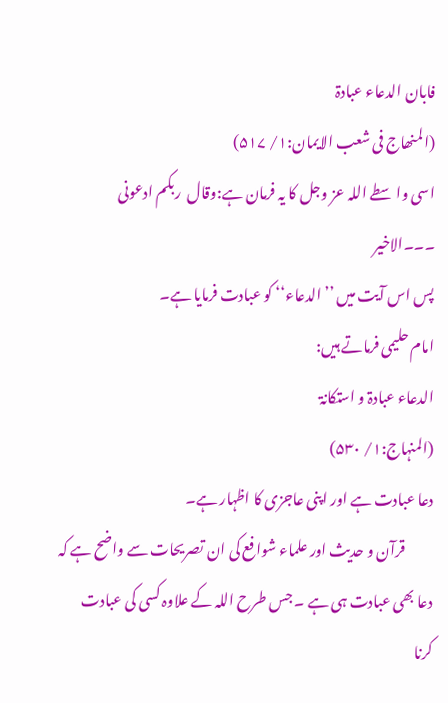فابان الدعاء عبادۃ
(المنھاج فی شعب الایمان:۱/ ۵۱۷)
اسی واسطے اللہ عز وجل کا یہ فرمان ہے:وقال  ربکم ادعونی ۔۔۔الاخیر
پس اس آیت میں ’’الدعاء‘‘ کو عبادت فرمایا ہے۔
امام حلیمی فرماتے ہیں:
الدعاء عبادۃ و استکانۃ
(المنہاج:۱/ ۵۳۰)
دعا عبادت ہے اور اپنی عاجزی کا اظہار ہے۔
          قرآن و حدیث اور علماء شوافع کی ان تصریحات سے واضح ہے کہ دعا بھی عبادت ہی ہے ۔ جس طرح اللہ کے علاوہ کسی کی عبادت کرنا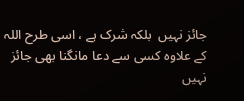جائز نہیں  بلکہ شرک ہے ، اسی طرح اللہ کے علاوہ کسی سے دعا مانگنا بھی جائز نہیں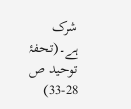شرک ہے۔(تحفۂ توحید ص  28-33)